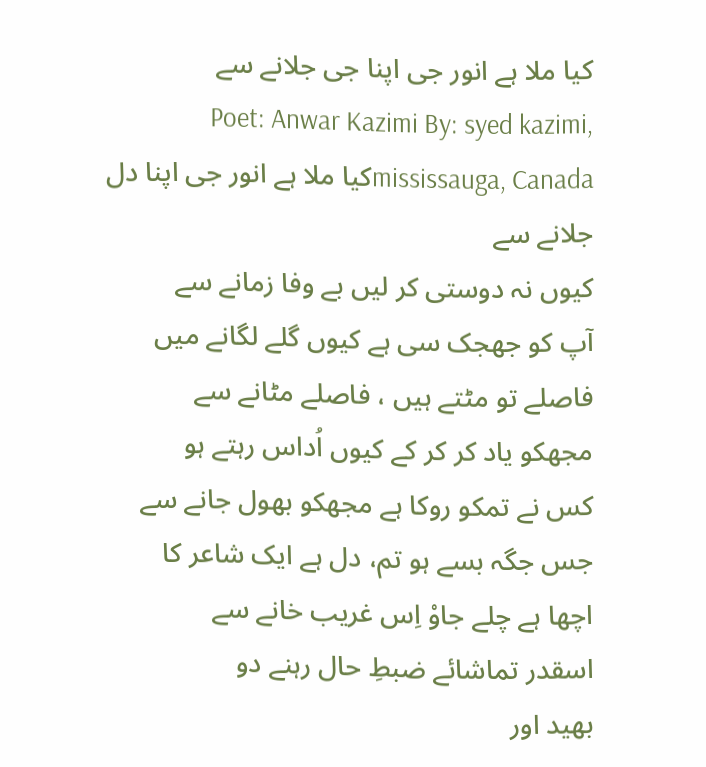کیا ملا ہے انور جی اپنا جی جلانے سے
Poet: Anwar Kazimi By: syed kazimi, mississauga, Canadaکیا ملا ہے انور جی اپنا دل جلانے سے
کیوں نہ دوستی کر لیں بے وفا زمانے سے
آپ کو جھجک سی ہے کیوں گلے لگانے میں
فاصلے تو مٹتے ہیں ، فاصلے مٹانے سے
مجھکو یاد کر کر کے کیوں اُداس رہتے ہو
کس نے تمکو روکا ہے مجھکو بھول جانے سے
جس جگہ بسے ہو تم، دل ہے ایک شاعر کا
اچھا ہے چلے جاوْ اِس غریب خانے سے
اسقدر تماشائے ضبطِ حال رہنے دو
بھید اور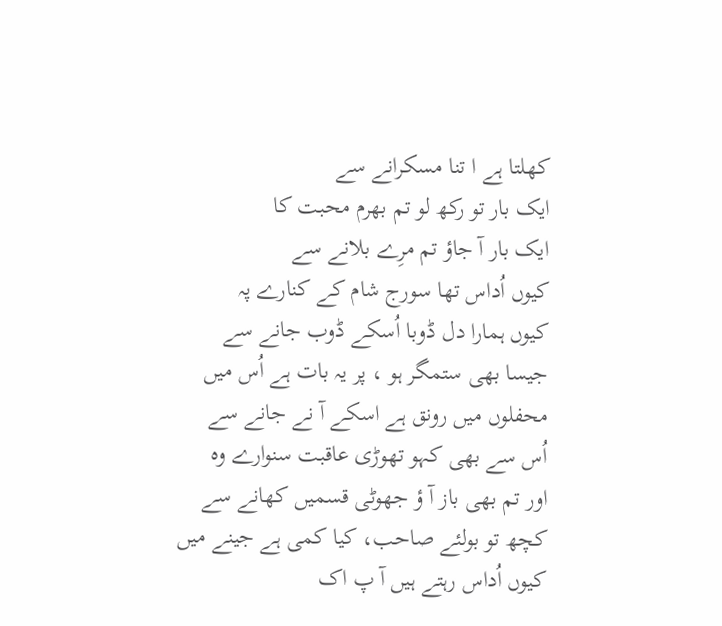کھلتا ہے ا تنا مسکرانے سے
ایک بار تو رکھ لو تم بھرم محبت کا
ایک بار آ جاؤ تم مرِے بلانے سے
کیوں اُداس تھا سورج شام کے کنارے پہ
کیوں ہمارا دل ڈوبا اُسکے ڈوب جانے سے
جیسا بھی ستمگر ہو ، پر یہ بات ہے اُس میں
محفلوں میں رونق ہے اسکے آ نے جانے سے
اُس سے بھی کہو تھوڑی عاقبت سنوارے وہ
اور تم بھی باز آ ؤ جھوٹی قسمیں کھانے سے
کچھ تو بولئے صاحب، کیا کمی ہے جینے میں
کیوں اُداس رہتے ہیں آ پ اک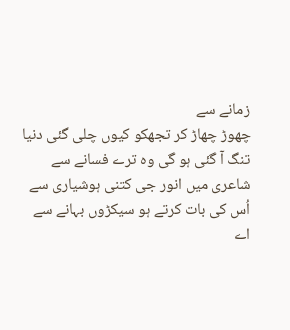زمانے سے
چھوڑ چھاڑ کر تجھکو کیوں چلی گئی دنیا
تنگ آ گئی ہو گی وہ ترے فسانے سے
شاعری میں انور جی کتنی ہوشیاری سے
اُس کی بات کرتے ہو سیکڑوں بہانے سے
اے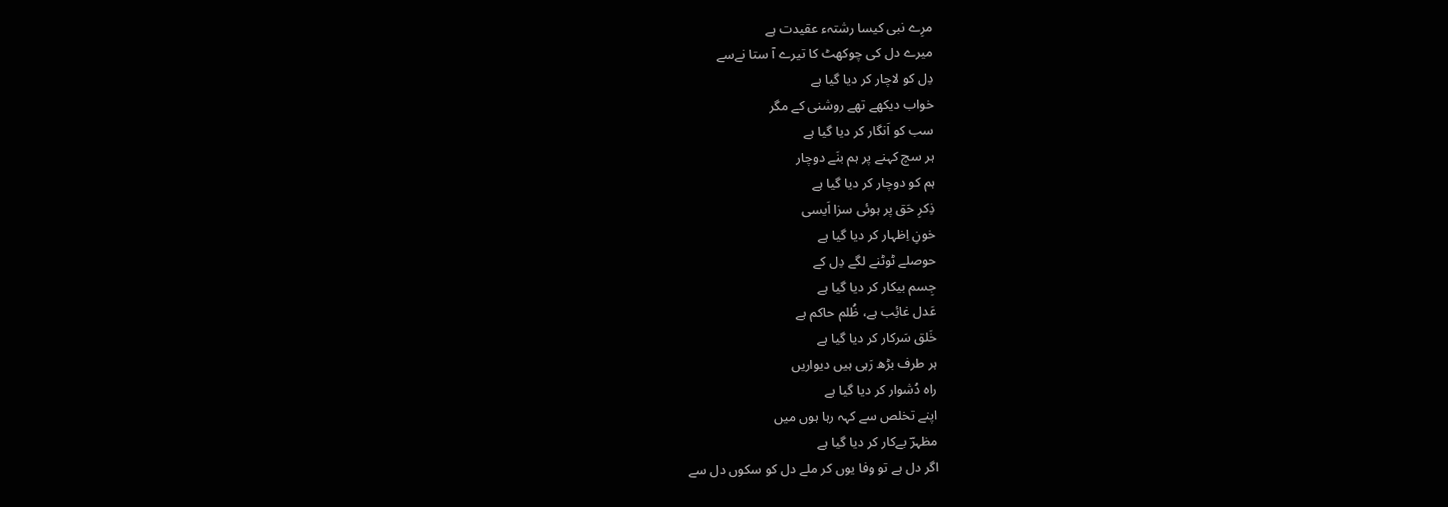مرِے نبی کیسا رشتہء عقیدت ہے
میرے دل کی چوکھٹ کا تیرے آ ستا نےسے
دِل کو لاچار کر دیا گیا ہے
خواب دیکھے تھے روشنی کے مگر
سب کو اَنگار کر دیا گیا ہے
ہر سچ کہنے پر ہم بنَے دوچار
ہم کو دوچار کر دیا گیا ہے
ذِکرِ حَق پر ہوئی سزا اَیسی
خونِ اِظہار کر دیا گیا ہے
حوصلے ٹوٹنے لگے دِل کے
جِسم بیکار کر دیا گیا ہے
عَدل غائِب ہے، ظُلم حاکم ہے
خَلق سَرکار کر دیا گیا ہے
ہر طرف بڑھ رَہی ہیں دیواریں
راہ دُشوار کر دیا گیا ہے
اپنے تخلص سے کہہ رہا ہوں میں
مظہرؔ بےکار کر دیا گیا ہے
اگر دل ہے تو وفا یوں کر ملے دل کو سکوں دل سے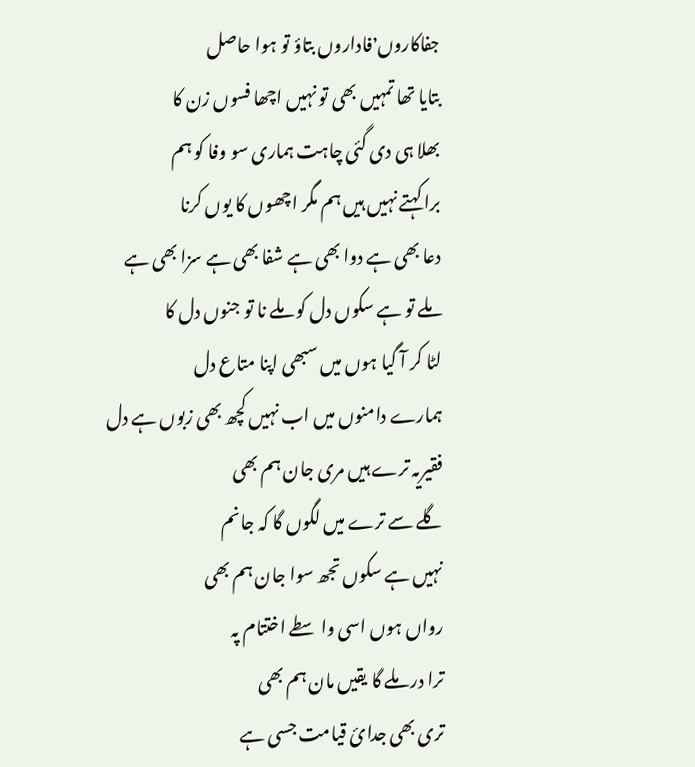جفاکاروں٬فاداروں بتاؤ تو ہوا حاصل
بتایا تھا تمہیں بھی تو نہیں اچھا فسوں زن کا
بھلا ہی دی گئی چاہت ہماری سو وفا کو ہم
برا کہتے نہیں ہیں ہم مگر اچھوں کا یوں کرنا
دعا بھی ہے دوا بھی ہے شفا بھی ہے سزا بھی ہے
ملے تو ہے سکوں دل کو ملے نا تو جنوں دل کا
لٹا کر آ گیا ہوں میں سبھی اپنا متاع دل
ہمارے دامنوں میں اب نہیں کچھ بھی زبوں ہے دل
فقیریہ ترے ہیں مری جان ہم بھی
گلے سے ترے میں لگوں گا کہ جانم
نہیں ہے سکوں تجھ سوا جان ہم بھی
رواں ہوں اسی واسطے اختتام پہ
ترا در ملے گا یقیں مان ہم بھی
تری بھی جدائ قیامت جسی ہے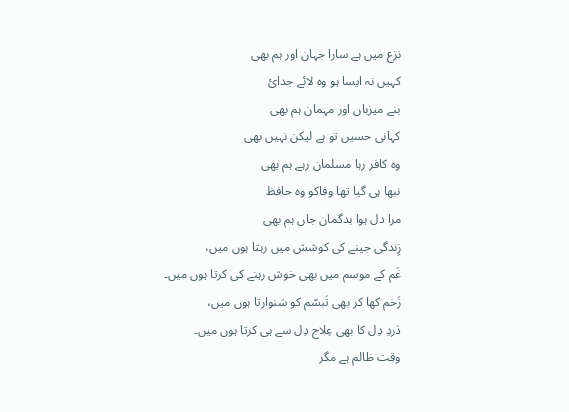نزع میں ہے سارا جہان اور ہم بھی
کہیں نہ ایسا ہو وہ لائے جدائ
بنے میزباں اور مہمان ہم بھی
کہانی حسیں تو ہے لیکن نہیں بھی
وہ کافر رہا مسلمان رہے ہم بھی
نبھا ہی گیا تھا وفاکو وہ حافظ
مرا دل ہوا بدگمان جاں ہم بھی
زِندگی جینے کی کوشش میں رہتا ہوں میں،
غَم کے موسم میں بھی خوش رہنے کی کرتا ہوں میں۔
زَخم کھا کر بھی تَبسّم کو سَنوارتا ہوں میں،
دَردِ دِل کا بھی عِلاج دِل سے ہی کرتا ہوں میں۔
وقت ظالم ہے مگر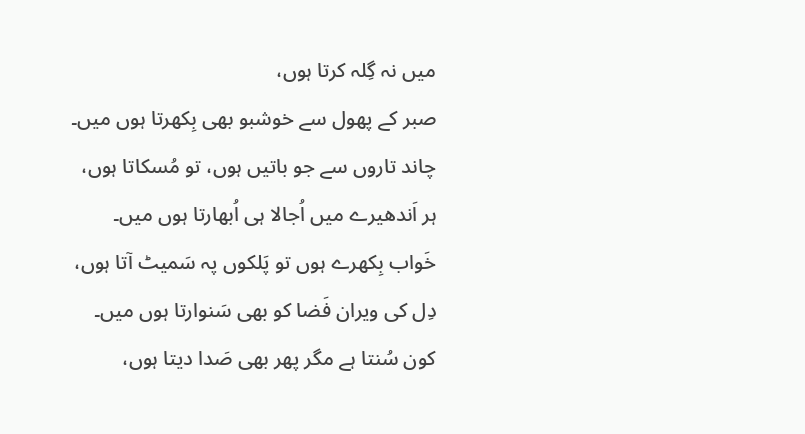میں نہ گِلہ کرتا ہوں،
صبر کے پھول سے خوشبو بھی بِکھرتا ہوں میں۔
چاند تاروں سے جو باتیں ہوں، تو مُسکاتا ہوں،
ہر اَندھیرے میں اُجالا ہی اُبھارتا ہوں میں۔
خَواب بِکھرے ہوں تو پَلکوں پہ سَمیٹ آتا ہوں،
دِل کی ویران فَضا کو بھی سَنوارتا ہوں میں۔
کون سُنتا ہے مگر پھر بھی صَدا دیتا ہوں،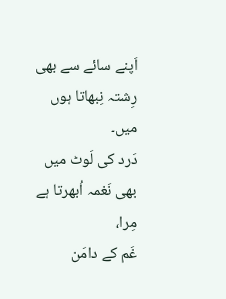اَپنے سائے سے بھی رِشتہ نِبھاتا ہوں میں۔
دَرد کی لَوٹ میں بھی نَغمہ اُبھرتا ہے مِرا،
غَم کے دامَن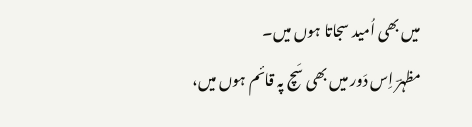میں بھی اُمید سجاتا ہوں میں۔
مظہرؔ اِس دَور میں بھی سَچ پہ قائم ہوں میں،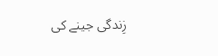زِندگی جینے کی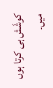کوشَش ہی کرتا ہوں میں۔